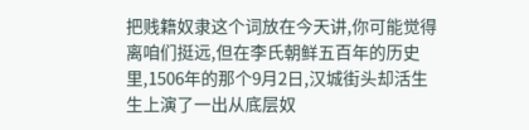把贱籍奴隶这个词放在今天讲,你可能觉得离咱们挺远,但在李氏朝鲜五百年的历史里,1506年的那个9月2日,汉城街头却活生生上演了一出从底层奴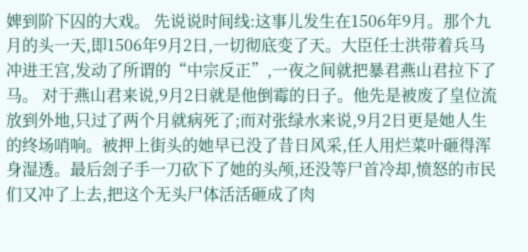婢到阶下囚的大戏。 先说说时间线:这事儿发生在1506年9月。那个九月的头一天,即1506年9月2日,一切彻底变了天。大臣任士洪带着兵马冲进王宫,发动了所谓的“中宗反正”,一夜之间就把暴君燕山君拉下了马。 对于燕山君来说,9月2日就是他倒霉的日子。他先是被废了皇位流放到外地,只过了两个月就病死了;而对张绿水来说,9月2日更是她人生的终场哨响。被押上街头的她早已没了昔日风采,任人用烂菜叶砸得浑身湿透。最后刽子手一刀砍下了她的头颅,还没等尸首冷却,愤怒的市民们又冲了上去,把这个无头尸体活活砸成了肉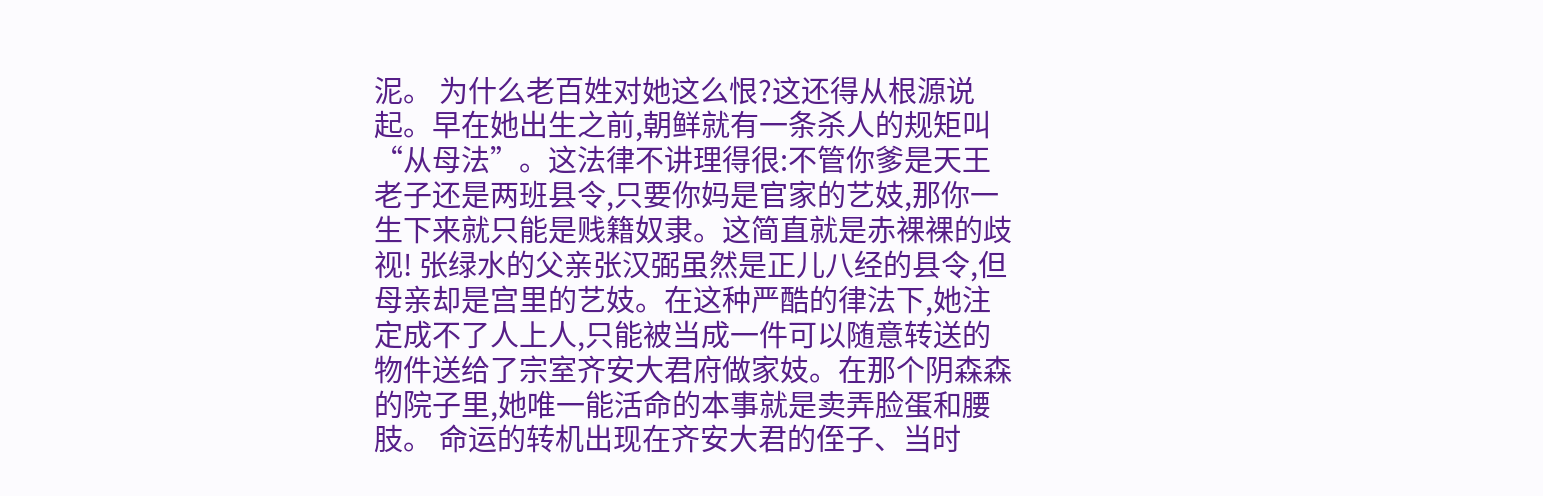泥。 为什么老百姓对她这么恨?这还得从根源说起。早在她出生之前,朝鲜就有一条杀人的规矩叫“从母法”。这法律不讲理得很:不管你爹是天王老子还是两班县令,只要你妈是官家的艺妓,那你一生下来就只能是贱籍奴隶。这简直就是赤裸裸的歧视! 张绿水的父亲张汉弼虽然是正儿八经的县令,但母亲却是宫里的艺妓。在这种严酷的律法下,她注定成不了人上人,只能被当成一件可以随意转送的物件送给了宗室齐安大君府做家妓。在那个阴森森的院子里,她唯一能活命的本事就是卖弄脸蛋和腰肢。 命运的转机出现在齐安大君的侄子、当时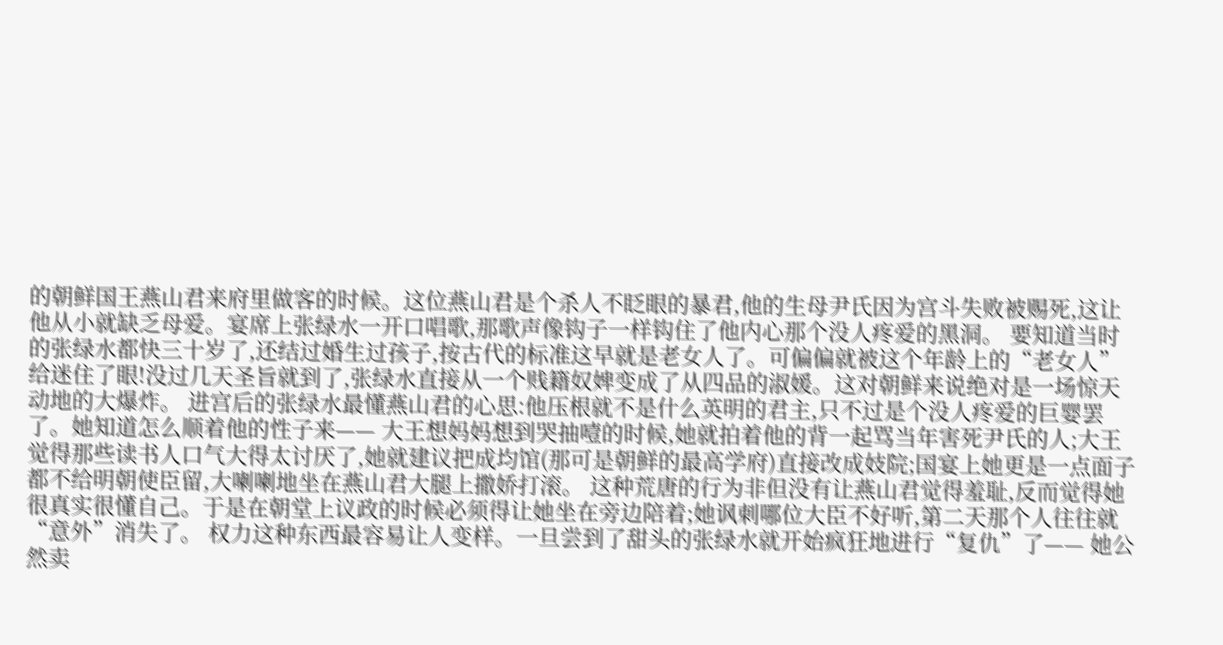的朝鲜国王燕山君来府里做客的时候。这位燕山君是个杀人不眨眼的暴君,他的生母尹氏因为宫斗失败被赐死,这让他从小就缺乏母爱。宴席上张绿水一开口唱歌,那歌声像钩子一样钩住了他内心那个没人疼爱的黑洞。 要知道当时的张绿水都快三十岁了,还结过婚生过孩子,按古代的标准这早就是老女人了。可偏偏就被这个年龄上的“老女人”给迷住了眼!没过几天圣旨就到了,张绿水直接从一个贱籍奴婢变成了从四品的淑媛。这对朝鲜来说绝对是一场惊天动地的大爆炸。 进宫后的张绿水最懂燕山君的心思:他压根就不是什么英明的君主,只不过是个没人疼爱的巨婴罢了。她知道怎么顺着他的性子来—— 大王想妈妈想到哭抽噎的时候,她就拍着他的背一起骂当年害死尹氏的人;大王觉得那些读书人口气大得太讨厌了,她就建议把成均馆(那可是朝鲜的最高学府)直接改成妓院;国宴上她更是一点面子都不给明朝使臣留,大喇喇地坐在燕山君大腿上撒娇打滚。 这种荒唐的行为非但没有让燕山君觉得羞耻,反而觉得她很真实很懂自己。于是在朝堂上议政的时候必须得让她坐在旁边陪着;她讽刺哪位大臣不好听,第二天那个人往往就“意外”消失了。 权力这种东西最容易让人变样。一旦尝到了甜头的张绿水就开始疯狂地进行“复仇”了—— 她公然卖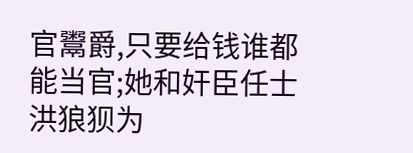官鬻爵,只要给钱谁都能当官;她和奸臣任士洪狼狈为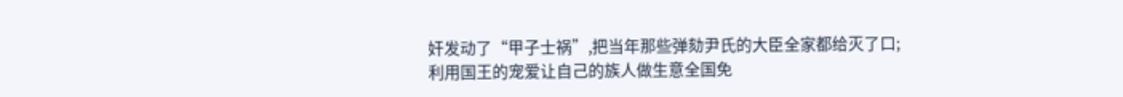奸发动了“甲子士祸”,把当年那些弹劾尹氏的大臣全家都给灭了口;利用国王的宠爱让自己的族人做生意全国免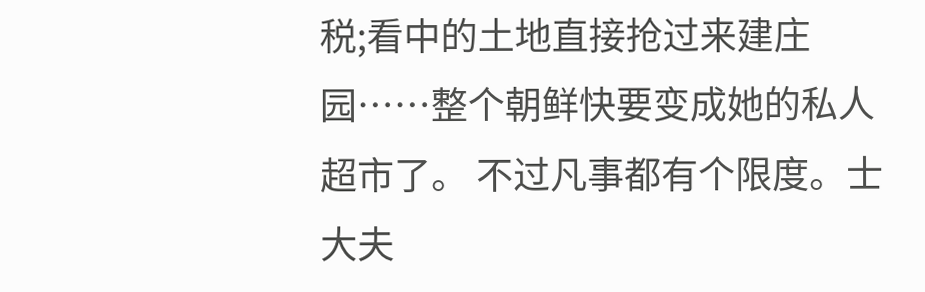税;看中的土地直接抢过来建庄园……整个朝鲜快要变成她的私人超市了。 不过凡事都有个限度。士大夫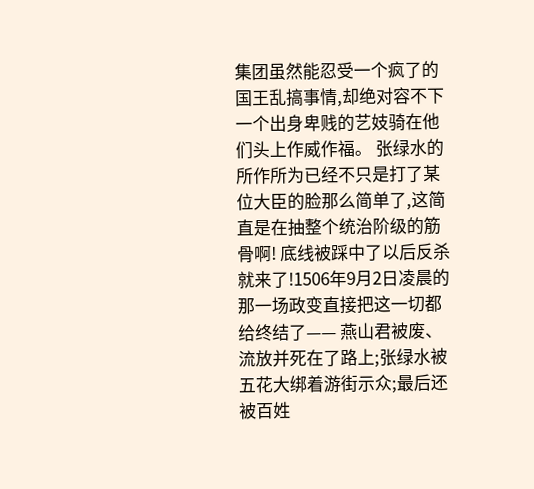集团虽然能忍受一个疯了的国王乱搞事情,却绝对容不下一个出身卑贱的艺妓骑在他们头上作威作福。 张绿水的所作所为已经不只是打了某位大臣的脸那么简单了,这简直是在抽整个统治阶级的筋骨啊! 底线被踩中了以后反杀就来了!1506年9月2日凌晨的那一场政变直接把这一切都给终结了—— 燕山君被废、流放并死在了路上;张绿水被五花大绑着游街示众;最后还被百姓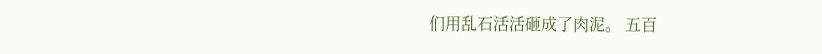们用乱石活活砸成了肉泥。 五百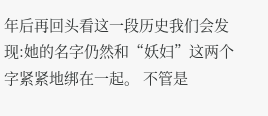年后再回头看这一段历史我们会发现:她的名字仍然和“妖妇”这两个字紧紧地绑在一起。 不管是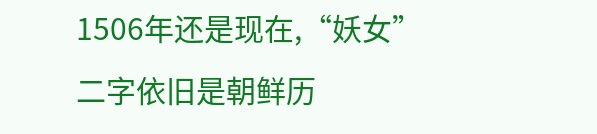1506年还是现在,“妖女”二字依旧是朝鲜历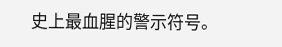史上最血腥的警示符号。